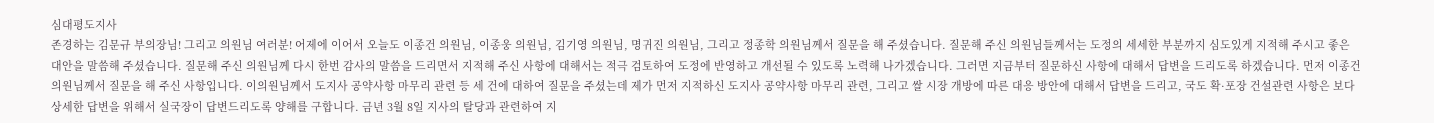심대평도지사
존경하는 김문규 부의장님! 그리고 의원님 여러분! 어제에 이어서 오늘도 이종건 의원님, 이종웅 의원님, 김기영 의원님, 명귀진 의원님, 그리고 정종학 의원님께서 질문을 해 주셨습니다. 질문해 주신 의원님들께서는 도정의 세세한 부분까지 심도있게 지적해 주시고 좋은 대안을 말씀해 주셨습니다. 질문해 주신 의원님께 다시 한번 감사의 말씀을 드리면서 지적해 주신 사항에 대해서는 적극 검토하여 도정에 반영하고 개선될 수 있도록 노력해 나가겠습니다. 그러면 지금부터 질문하신 사항에 대해서 답변을 드리도록 하겠습니다. 먼저 이종건 의원님께서 질문을 해 주신 사항입니다. 이의원님께서 도지사 공약사항 마무리 관련 등 세 건에 대하여 질문을 주셨는데 제가 먼저 지적하신 도지사 공약사항 마무리 관련, 그리고 쌀 시장 개방에 따른 대응 방안에 대해서 답변을 드리고, 국도 확·포장 건설관련 사항은 보다 상세한 답변을 위해서 실국장이 답변드리도록 양해를 구합니다. 금년 3월 8일 지사의 탈당과 관련하여 지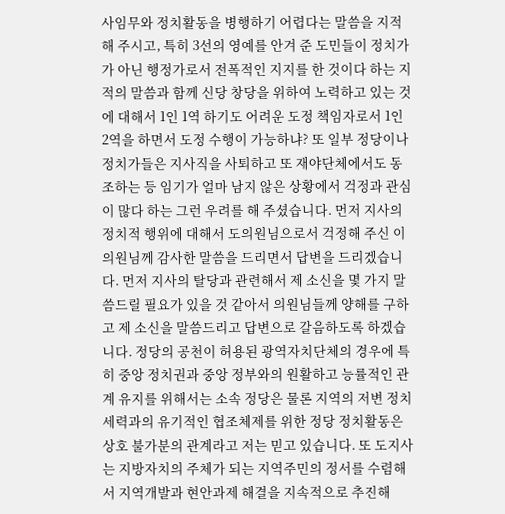사임무와 정치활동을 병행하기 어렵다는 말씀을 지적해 주시고, 특히 3선의 영예를 안겨 준 도민들이 정치가가 아닌 행정가로서 전폭적인 지지를 한 것이다 하는 지적의 말씀과 함께 신당 창당을 위하여 노력하고 있는 것에 대해서 1인 1역 하기도 어려운 도정 책임자로서 1인 2역을 하면서 도정 수행이 가능하냐? 또 일부 정당이나 정치가들은 지사직을 사퇴하고 또 재야단체에서도 동조하는 등 임기가 얼마 남지 않은 상황에서 걱정과 관심이 많다 하는 그런 우려를 해 주셨습니다. 먼저 지사의 정치적 행위에 대해서 도의원님으로서 걱정해 주신 이의원님께 감사한 말씀을 드리면서 답변을 드리겠습니다. 먼저 지사의 탈당과 관련해서 제 소신을 몇 가지 말씀드릴 필요가 있을 것 같아서 의원님들께 양해를 구하고 제 소신을 말씀드리고 답변으로 갈음하도록 하겠습니다. 정당의 공천이 허용된 광역자치단체의 경우에 특히 중앙 정치권과 중앙 정부와의 원활하고 능률적인 관계 유지를 위해서는 소속 정당은 물론 지역의 저변 정치세력과의 유기적인 협조체제를 위한 정당 정치활동은 상호 불가분의 관계라고 저는 믿고 있습니다. 또 도지사는 지방자치의 주체가 되는 지역주민의 정서를 수렴해서 지역개발과 현안과제 해결을 지속적으로 추진해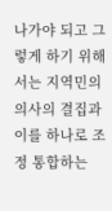나가야 되고 그렇게 하기 위해서는 지역민의 의사의 결집과 이를 하나로 조정 통합하는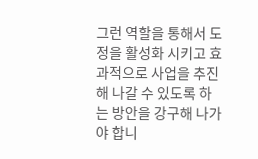그런 역할을 통해서 도정을 활성화 시키고 효과적으로 사업을 추진해 나갈 수 있도록 하는 방안을 강구해 나가야 합니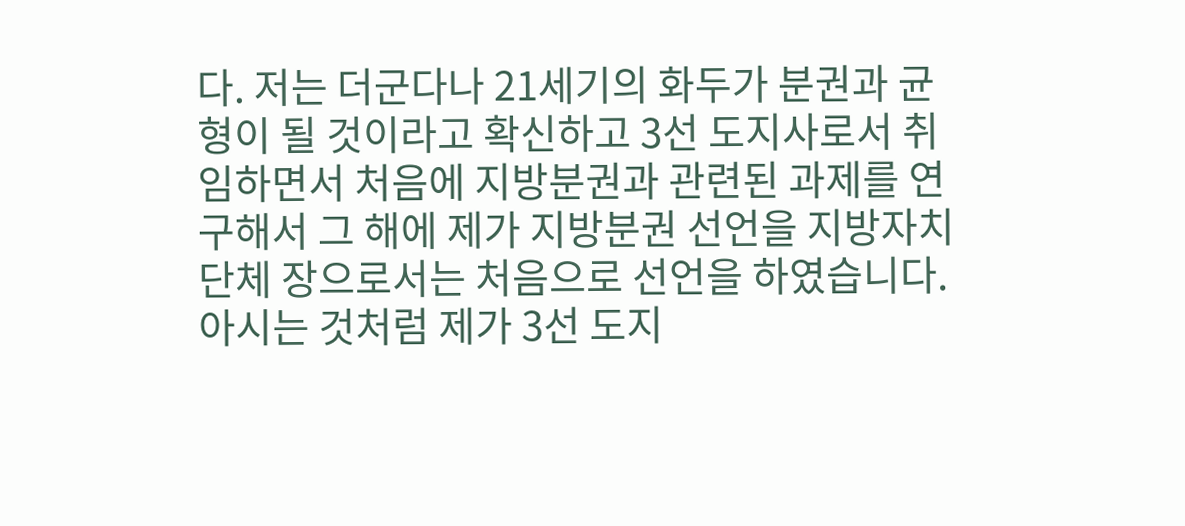다. 저는 더군다나 21세기의 화두가 분권과 균형이 될 것이라고 확신하고 3선 도지사로서 취임하면서 처음에 지방분권과 관련된 과제를 연구해서 그 해에 제가 지방분권 선언을 지방자치단체 장으로서는 처음으로 선언을 하였습니다. 아시는 것처럼 제가 3선 도지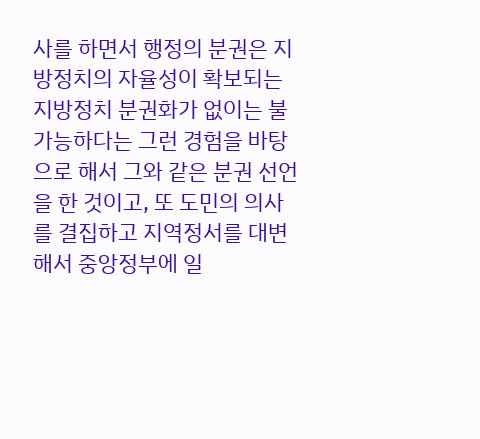사를 하면서 행정의 분권은 지방정치의 자율성이 확보되는 지방정치 분권화가 없이는 불가능하다는 그런 경험을 바탕으로 해서 그와 같은 분권 선언을 한 것이고, 또 도민의 의사를 결집하고 지역정서를 대변해서 중앙정부에 일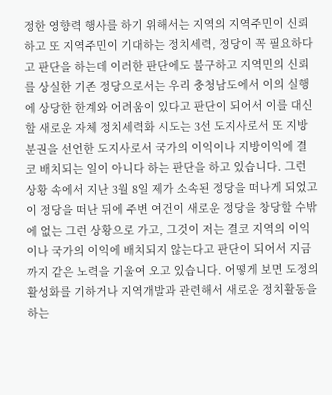정한 영향력 행사를 하기 위해서는 지역의 지역주민이 신뢰하고 또 지역주민이 기대하는 정치세력, 정당이 꼭 필요하다고 판단을 하는데 이러한 판단에도 불구하고 지역민의 신뢰를 상실한 기존 정당으로서는 우리 충청남도에서 이의 실행에 상당한 한계와 어려움이 있다고 판단이 되어서 이를 대신할 새로운 자체 정치세력화 시도는 3선 도지사로서 또 지방분권을 선언한 도지사로서 국가의 이익이나 지방이익에 결코 배치되는 일이 아니다 하는 판단을 하고 있습니다. 그런 상황 속에서 지난 3월 8일 제가 소속된 정당을 떠나게 되었고 이 정당을 떠난 뒤에 주변 여건이 새로운 정당을 창당할 수밖에 없는 그런 상황으로 가고, 그것이 저는 결코 지역의 이익이나 국가의 이익에 배치되지 않는다고 판단이 되어서 지금까지 같은 노력을 기울여 오고 있습니다. 어떻게 보면 도정의 활성화를 기하거나 지역개발과 관련해서 새로운 정치활동을 하는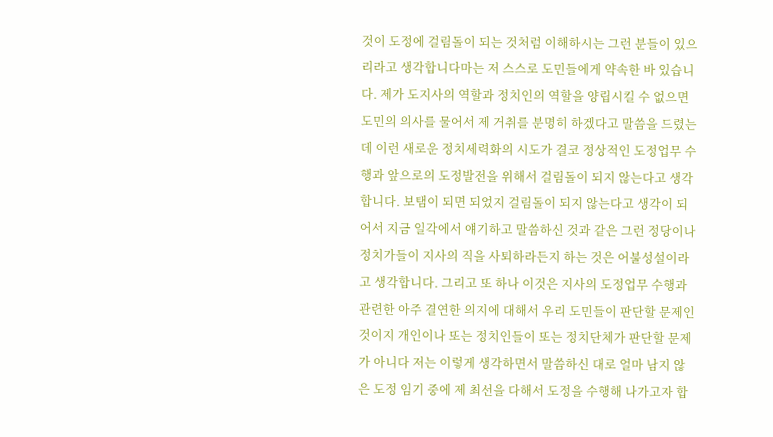것이 도정에 걸림돌이 되는 것처럼 이해하시는 그런 분들이 있으리라고 생각합니다마는 저 스스로 도민들에게 약속한 바 있습니다. 제가 도지사의 역할과 정치인의 역할을 양립시킬 수 없으면 도민의 의사를 물어서 제 거취를 분명히 하겠다고 말씀을 드렸는데 이런 새로운 정치세력화의 시도가 결코 정상적인 도정업무 수행과 앞으로의 도정발전을 위해서 걸림돌이 되지 않는다고 생각합니다. 보탬이 되면 되었지 걸림돌이 되지 않는다고 생각이 되어서 지금 일각에서 얘기하고 말씀하신 것과 같은 그런 정당이나 정치가들이 지사의 직을 사퇴하라든지 하는 것은 어불성설이라고 생각합니다. 그리고 또 하나 이것은 지사의 도정업무 수행과 관련한 아주 결연한 의지에 대해서 우리 도민들이 판단할 문제인 것이지 개인이나 또는 정치인들이 또는 정치단체가 판단할 문제가 아니다 저는 이렇게 생각하면서 말씀하신 대로 얼마 남지 않은 도정 임기 중에 제 최선을 다해서 도정을 수행해 나가고자 합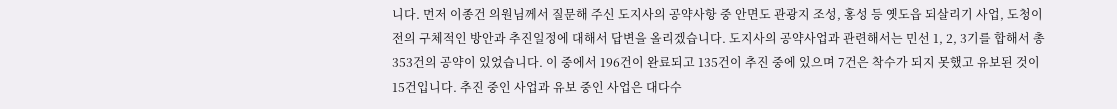니다. 먼저 이종건 의원님께서 질문해 주신 도지사의 공약사항 중 안면도 관광지 조성, 홍성 등 옛도읍 되살리기 사업, 도청이전의 구체적인 방안과 추진일정에 대해서 답변을 올리겠습니다. 도지사의 공약사업과 관련해서는 민선 1, 2, 3기를 합해서 총 353건의 공약이 있었습니다. 이 중에서 196건이 완료되고 135건이 추진 중에 있으며 7건은 착수가 되지 못했고 유보된 것이 15건입니다. 추진 중인 사업과 유보 중인 사업은 대다수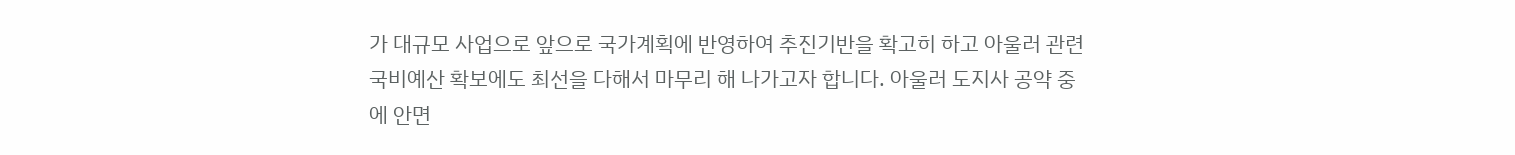가 대규모 사업으로 앞으로 국가계획에 반영하여 추진기반을 확고히 하고 아울러 관련 국비예산 확보에도 최선을 다해서 마무리 해 나가고자 합니다. 아울러 도지사 공약 중에 안면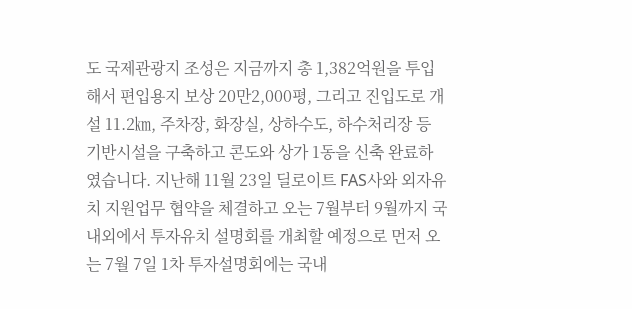도 국제관광지 조성은 지금까지 총 1,382억원을 투입해서 편입용지 보상 20만2,000평, 그리고 진입도로 개설 11.2㎞, 주차장, 화장실, 상하수도, 하수처리장 등 기반시설을 구축하고 콘도와 상가 1동을 신축 완료하였습니다. 지난해 11월 23일 딜로이트 FAS사와 외자유치 지원업무 협약을 체결하고 오는 7월부터 9월까지 국내외에서 투자유치 설명회를 개최할 예정으로 먼저 오는 7월 7일 1차 투자설명회에는 국내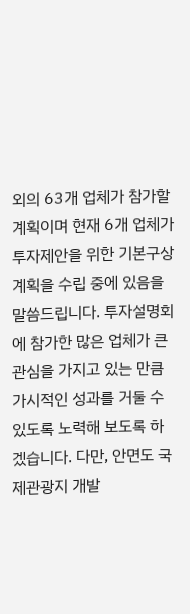외의 63개 업체가 참가할 계획이며 현재 6개 업체가 투자제안을 위한 기본구상 계획을 수립 중에 있음을 말씀드립니다. 투자설명회에 참가한 많은 업체가 큰 관심을 가지고 있는 만큼 가시적인 성과를 거둘 수 있도록 노력해 보도록 하겠습니다. 다만, 안면도 국제관광지 개발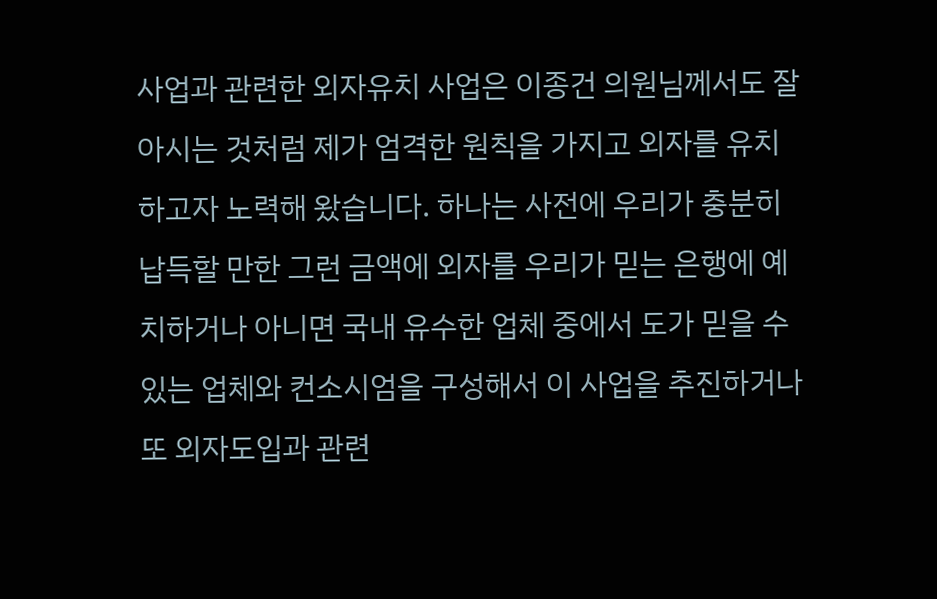사업과 관련한 외자유치 사업은 이종건 의원님께서도 잘 아시는 것처럼 제가 엄격한 원칙을 가지고 외자를 유치하고자 노력해 왔습니다. 하나는 사전에 우리가 충분히 납득할 만한 그런 금액에 외자를 우리가 믿는 은행에 예치하거나 아니면 국내 유수한 업체 중에서 도가 믿을 수 있는 업체와 컨소시엄을 구성해서 이 사업을 추진하거나 또 외자도입과 관련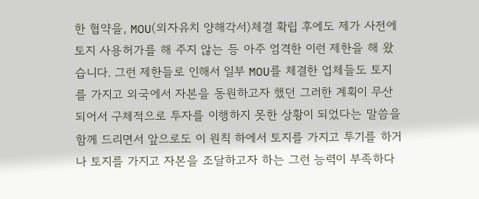한 협약을, MOU(외자유치 양해각서)체결 확립 후에도 제가 사전에 토지 사용허가를 해 주지 않는 등 아주 엄격한 이런 제한을 해 왔습니다. 그런 제한들로 인해서 일부 MOU를 체결한 업체들도 토지를 가지고 외국에서 자본을 동원하고자 했던 그러한 계획이 무산되어서 구체적으로 투자를 이행하지 못한 상황이 되었다는 말씀을 함께 드리면서 앞으로도 이 원칙 하에서 토지를 가지고 투기를 하거나 토지를 가지고 자본을 조달하고자 하는 그런 능력이 부족하다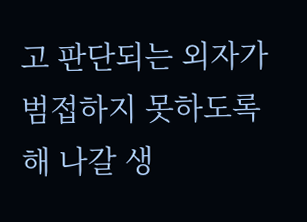고 판단되는 외자가 범접하지 못하도록 해 나갈 생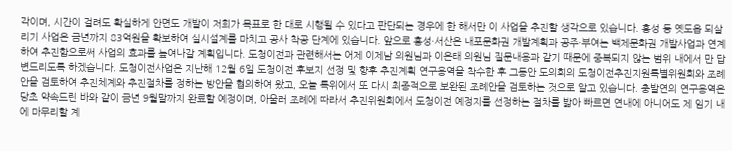각이며, 시간이 걸려도 확실하게 안면도 개발이 저희가 목표로 한 대로 시행될 수 있다고 판단되는 경우에 한 해서만 이 사업을 추진할 생각으로 있습니다. 홍성 등 옛도읍 되살리기 사업은 금년까지 83억원을 확보하여 실시설계를 마치고 공사 착공 단계에 있습니다. 앞으로 홍성·서산은 내포문화권 개발계획과 공주·부여는 백제문화권 개발사업과 연계하여 추진함으로써 사업의 효과를 높여나갈 계획입니다. 도청이전과 관련해서는 어제 이제남 의원님과 이은태 의원님 질문내용과 같기 때문에 중복되지 않는 범위 내에서 만 답변드리도록 하겠습니다. 도청이전사업은 지난해 12월 6일 도청이전 후보지 선정 및 향후 추진계획 연구용역을 착수한 후 그동안 도의회의 도청이전추진지원특별위원회와 조례안을 검토하여 추진체계와 추진절차를 정하는 방안을 협의하여 왔고, 오늘 특위에서 또 다시 최종적으로 보완된 조례안을 검토하는 것으로 알고 있습니다. 충발연의 연구용역은 당초 약속드린 바와 같이 금년 9월말까지 완료할 예정이며, 아울러 조례에 따라서 추진위원회에서 도청이전 예정지를 선정하는 절차를 밟아 빠르면 연내에 아니어도 제 임기 내에 마무리할 계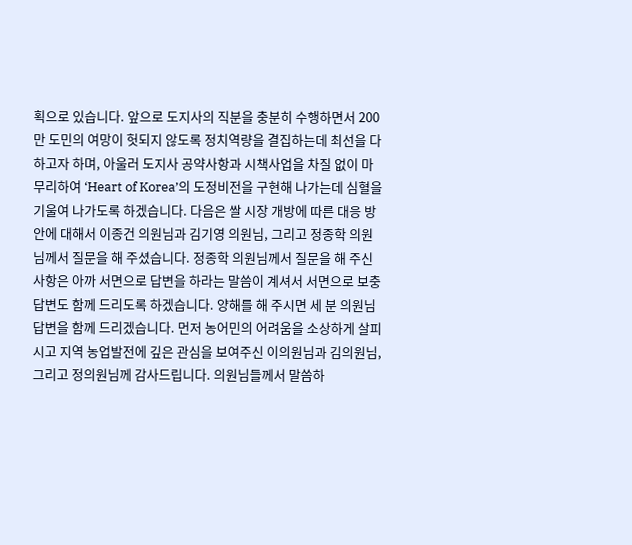획으로 있습니다. 앞으로 도지사의 직분을 충분히 수행하면서 200만 도민의 여망이 헛되지 않도록 정치역량을 결집하는데 최선을 다 하고자 하며, 아울러 도지사 공약사항과 시책사업을 차질 없이 마무리하여 ‘Heart of Korea’의 도정비전을 구현해 나가는데 심혈을 기울여 나가도록 하겠습니다. 다음은 쌀 시장 개방에 따른 대응 방안에 대해서 이종건 의원님과 김기영 의원님, 그리고 정종학 의원님께서 질문을 해 주셨습니다. 정종학 의원님께서 질문을 해 주신 사항은 아까 서면으로 답변을 하라는 말씀이 계셔서 서면으로 보충답변도 함께 드리도록 하겠습니다. 양해를 해 주시면 세 분 의원님 답변을 함께 드리겠습니다. 먼저 농어민의 어려움을 소상하게 살피시고 지역 농업발전에 깊은 관심을 보여주신 이의원님과 김의원님, 그리고 정의원님께 감사드립니다. 의원님들께서 말씀하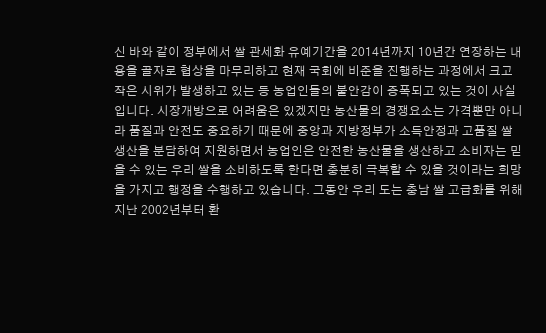신 바와 같이 정부에서 쌀 관세화 유예기간을 2014년까지 10년간 연장하는 내용을 골자로 협상을 마무리하고 현재 국회에 비준을 진행하는 과정에서 크고 작은 시위가 발생하고 있는 등 농업인들의 불안감이 증폭되고 있는 것이 사실입니다. 시장개방으로 어려움은 있겠지만 농산물의 경쟁요소는 가격뿐만 아니라 품질과 안전도 중요하기 때문에 중앙과 지방정부가 소득안정과 고품질 쌀 생산을 분담하여 지원하면서 농업인은 안전한 농산물을 생산하고 소비자는 믿을 수 있는 우리 쌀을 소비하도록 한다면 충분히 극복할 수 있을 것이라는 희망을 가지고 행정을 수행하고 있습니다. 그동안 우리 도는 충남 쌀 고급화를 위해 지난 2002년부터 환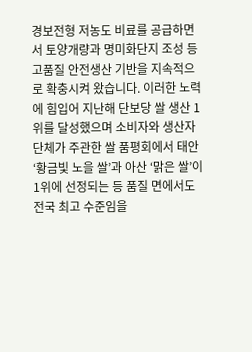경보전형 저농도 비료를 공급하면서 토양개량과 명미화단지 조성 등 고품질 안전생산 기반을 지속적으로 확충시켜 왔습니다. 이러한 노력에 힘입어 지난해 단보당 쌀 생산 1위를 달성했으며 소비자와 생산자 단체가 주관한 쌀 품평회에서 태안 ‘황금빛 노을 쌀’과 아산 ‘맑은 쌀’이 1위에 선정되는 등 품질 면에서도 전국 최고 수준임을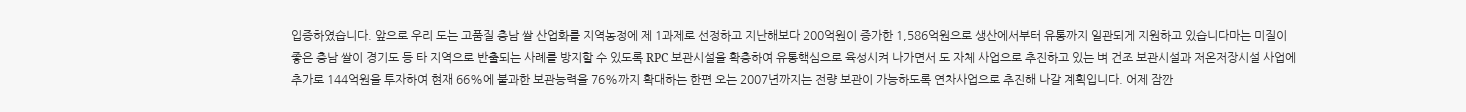입증하였습니다. 앞으로 우리 도는 고품질 충남 쌀 산업화를 지역농정에 제 1과제로 선정하고 지난해보다 200억원이 증가한 1,586억원으로 생산에서부터 유통까지 일관되게 지원하고 있습니다마는 미질이 좋은 충남 쌀이 경기도 등 타 지역으로 반출되는 사례를 방지할 수 있도록 RPC 보관시설을 확충하여 유통핵심으로 육성시켜 나가면서 도 자체 사업으로 추진하고 있는 벼 건조 보관시설과 저온저장시설 사업에 추가로 144억원을 투자하여 현재 66%에 불과한 보관능력을 76%까지 확대하는 한편 오는 2007년까지는 전량 보관이 가능하도록 연차사업으로 추진해 나갈 계획입니다. 어제 잠깐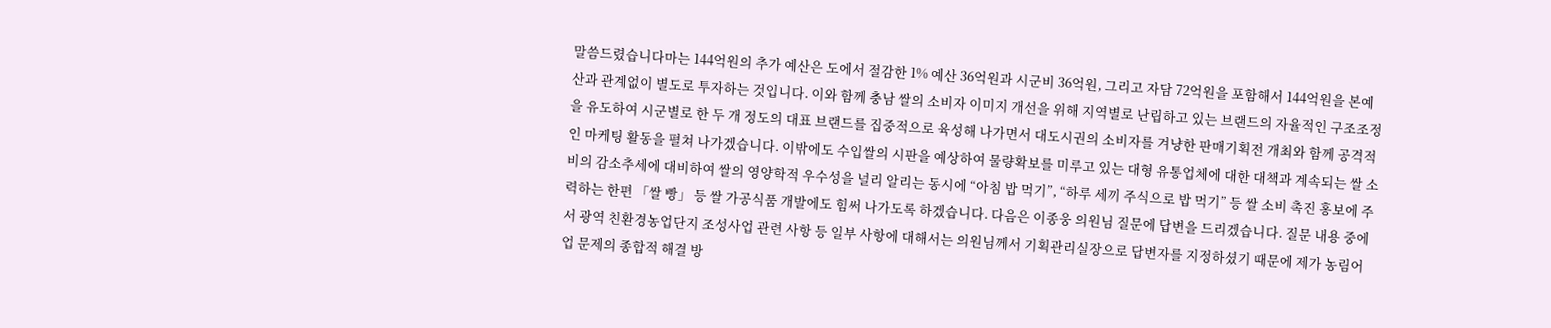말씀드렸습니다마는 144억원의 추가 예산은 도에서 절감한 1% 예산 36억원과 시군비 36억원, 그리고 자담 72억원을 포함해서 144억원을 본예산과 관계없이 별도로 투자하는 것입니다. 이와 함께 충남 쌀의 소비자 이미지 개선을 위해 지역별로 난립하고 있는 브랜드의 자율적인 구조조정을 유도하여 시군별로 한 두 개 정도의 대표 브랜드를 집중적으로 육성해 나가면서 대도시권의 소비자를 겨냥한 판매기획전 개최와 함께 공격적인 마케팅 활동을 펼쳐 나가겠습니다. 이밖에도 수입쌀의 시판을 예상하여 물량확보를 미루고 있는 대형 유통업체에 대한 대책과 계속되는 쌀 소비의 감소추세에 대비하여 쌀의 영양학적 우수성을 널리 알리는 동시에 “아침 밥 먹기”, “하루 세끼 주식으로 밥 먹기” 등 쌀 소비 촉진 홍보에 주력하는 한편 「쌀 빵」 등 쌀 가공식품 개발에도 힘써 나가도록 하겠습니다. 다음은 이종웅 의원님 질문에 답변을 드리겠습니다. 질문 내용 중에서 광역 친환경농업단지 조성사업 관련 사항 등 일부 사항에 대해서는 의원님께서 기획관리실장으로 답변자를 지정하셨기 때문에 제가 농림어업 문제의 종합적 해결 방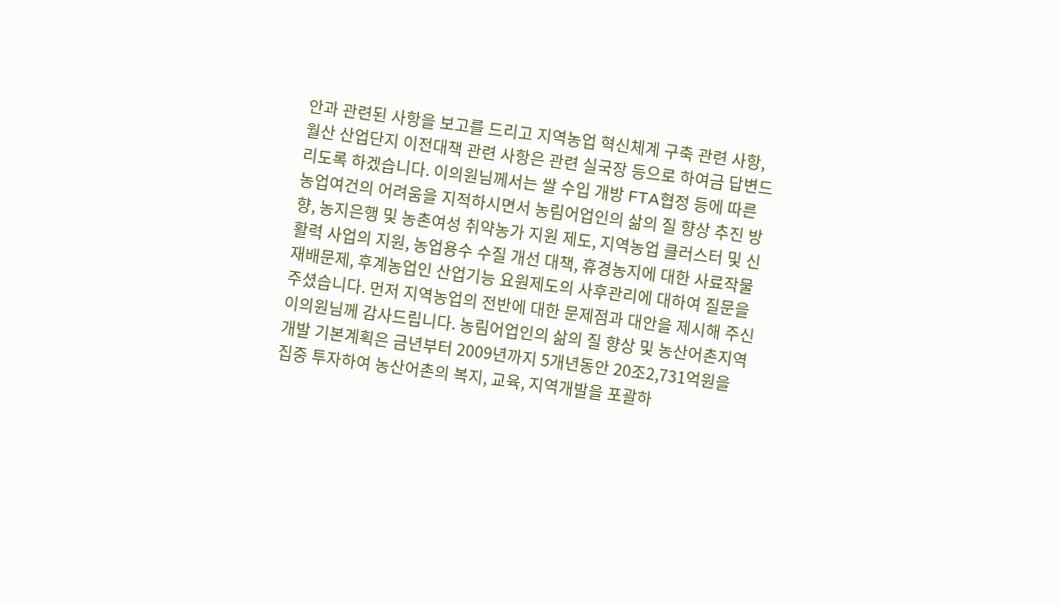안과 관련된 사항을 보고를 드리고 지역농업 혁신체계 구축 관련 사항, 월산 산업단지 이전대책 관련 사항은 관련 실국장 등으로 하여금 답변드리도록 하겠습니다. 이의원님께서는 쌀 수입 개방 FTA협정 등에 따른 농업여건의 어려움을 지적하시면서 농림어업인의 삶의 질 향상 추진 방향, 농지은행 및 농촌여성 취약농가 지원 제도, 지역농업 클러스터 및 신활력 사업의 지원, 농업용수 수질 개선 대책, 휴경농지에 대한 사료작물 재배문제, 후계농업인 산업기능 요원제도의 사후관리에 대하여 질문을 주셨습니다. 먼저 지역농업의 전반에 대한 문제점과 대안을 제시해 주신 이의원님께 감사드립니다. 농림어업인의 삶의 질 향상 및 농산어촌지역개발 기본계획은 금년부터 2009년까지 5개년동안 20조2,731억원을 집중 투자하여 농산어촌의 복지, 교육, 지역개발을 포괄하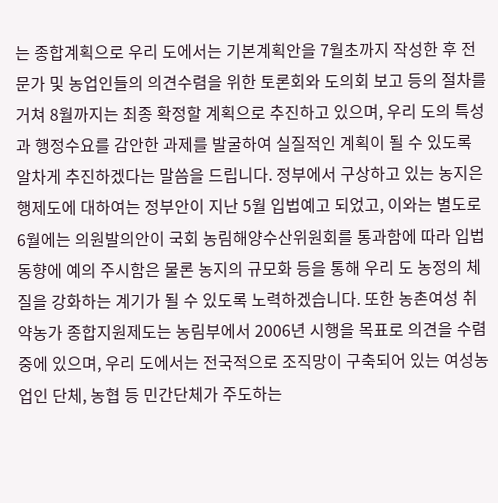는 종합계획으로 우리 도에서는 기본계획안을 7월초까지 작성한 후 전문가 및 농업인들의 의견수렴을 위한 토론회와 도의회 보고 등의 절차를 거쳐 8월까지는 최종 확정할 계획으로 추진하고 있으며, 우리 도의 특성과 행정수요를 감안한 과제를 발굴하여 실질적인 계획이 될 수 있도록 알차게 추진하겠다는 말씀을 드립니다. 정부에서 구상하고 있는 농지은행제도에 대하여는 정부안이 지난 5월 입법예고 되었고, 이와는 별도로 6월에는 의원발의안이 국회 농림해양수산위원회를 통과함에 따라 입법동향에 예의 주시함은 물론 농지의 규모화 등을 통해 우리 도 농정의 체질을 강화하는 계기가 될 수 있도록 노력하겠습니다. 또한 농촌여성 취약농가 종합지원제도는 농림부에서 2006년 시행을 목표로 의견을 수렴 중에 있으며, 우리 도에서는 전국적으로 조직망이 구축되어 있는 여성농업인 단체, 농협 등 민간단체가 주도하는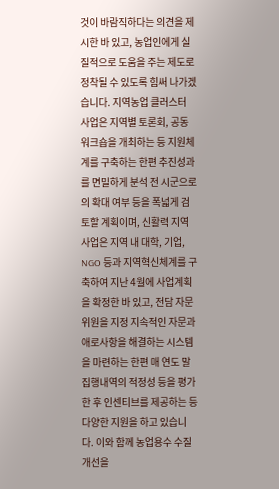것이 바람직하다는 의견을 제시한 바 있고, 농업인에게 실질적으로 도움을 주는 제도로 정착될 수 있도록 힘써 나가겠습니다. 지역농업 클러스터 사업은 지역별 토론회, 공동 워크숍을 개최하는 등 지원체계를 구축하는 한편 추진성과를 면밀하게 분석 전 시군으로의 확대 여부 등을 폭넓게 검토할 계획이며, 신활력 지역사업은 지역 내 대학, 기업, NGO 등과 지역혁신체계를 구축하여 지난 4월에 사업계획을 확정한 바 있고, 전담 자문위원을 지정 지속적인 자문과 애로사항을 해결하는 시스템을 마련하는 한편 매 연도 말 집행내역의 적정성 등을 평가한 후 인센티브를 제공하는 등 다양한 지원을 하고 있습니다. 이와 함께 농업용수 수질개선을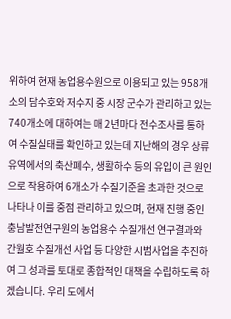위하여 현재 농업용수원으로 이용되고 있는 958개소의 담수호와 저수지 중 시장 군수가 관리하고 있는 740개소에 대하여는 매 2년마다 전수조사를 통하여 수질실태를 확인하고 있는데 지난해의 경우 상류유역에서의 축산폐수, 생활하수 등의 유입이 큰 원인으로 작용하여 6개소가 수질기준을 초과한 것으로 나타나 이를 중점 관리하고 있으며, 현재 진행 중인 충남발전연구원의 농업용수 수질개선 연구결과와 간월호 수질개선 사업 등 다양한 시범사업을 추진하여 그 성과를 토대로 종합적인 대책을 수립하도록 하겠습니다. 우리 도에서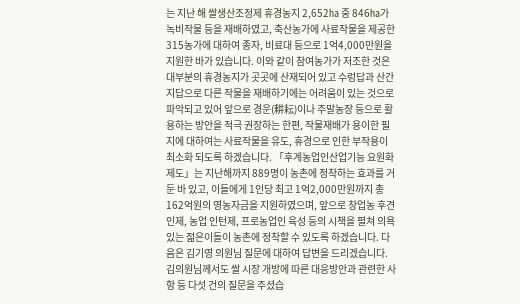는 지난 해 쌀생산조정제 휴경농지 2,652㏊ 중 846㏊가 녹비작물 등을 재배하였고, 축산농가에 사료작물을 제공한 315농가에 대하여 종자, 비료대 등으로 1억4,000만원을 지원한 바가 있습니다. 이와 같이 참여농가가 저조한 것은 대부분의 휴경농지가 곳곳에 산재되어 있고 수렁답과 산간지답으로 다른 작물을 재배하기에는 어려움이 있는 것으로 파악되고 있어 앞으로 경운(耕耘)이나 주말농장 등으로 활용하는 방안을 적극 권장하는 한편, 작물재배가 용이한 필지에 대하여는 사료작물을 유도, 휴경으로 인한 부작용이 최소화 되도록 하겠습니다. 「후계농업인산업기능 요원화제도」는 지난해까지 889명이 농촌에 정착하는 효과를 거둔 바 있고, 이들에게 1인당 최고 1억2,000만원까지 총 162억원의 영농자금을 지원하였으며, 앞으로 창업농 후견인제, 농업 인턴제, 프로농업인 육성 등의 시책을 펼쳐 의욕 있는 젊은이들이 농촌에 정착할 수 있도록 하겠습니다. 다음은 김기영 의원님 질문에 대하여 답변을 드리겠습니다. 김의원님께서도 쌀 시장 개방에 따른 대응방안과 관련한 사항 등 다섯 건의 질문을 주셨습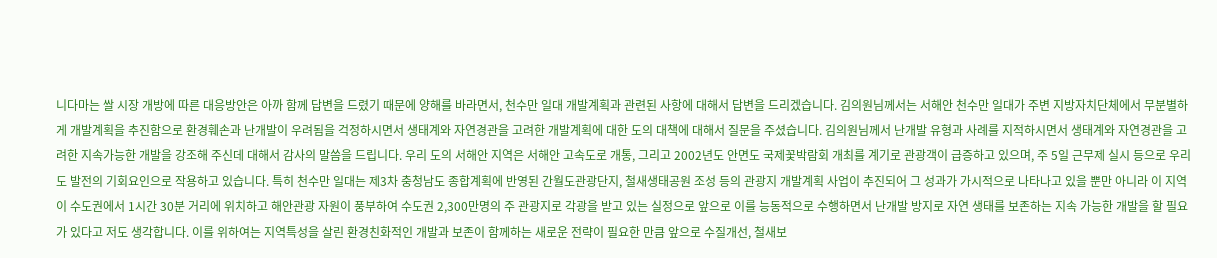니다마는 쌀 시장 개방에 따른 대응방안은 아까 함께 답변을 드렸기 때문에 양해를 바라면서, 천수만 일대 개발계획과 관련된 사항에 대해서 답변을 드리겠습니다. 김의원님께서는 서해안 천수만 일대가 주변 지방자치단체에서 무분별하게 개발계획을 추진함으로 환경훼손과 난개발이 우려됨을 걱정하시면서 생태계와 자연경관을 고려한 개발계획에 대한 도의 대책에 대해서 질문을 주셨습니다. 김의원님께서 난개발 유형과 사례를 지적하시면서 생태계와 자연경관을 고려한 지속가능한 개발을 강조해 주신데 대해서 감사의 말씀을 드립니다. 우리 도의 서해안 지역은 서해안 고속도로 개통, 그리고 2002년도 안면도 국제꽃박람회 개최를 계기로 관광객이 급증하고 있으며, 주 5일 근무제 실시 등으로 우리 도 발전의 기회요인으로 작용하고 있습니다. 특히 천수만 일대는 제3차 충청남도 종합계획에 반영된 간월도관광단지, 철새생태공원 조성 등의 관광지 개발계획 사업이 추진되어 그 성과가 가시적으로 나타나고 있을 뿐만 아니라 이 지역이 수도권에서 1시간 30분 거리에 위치하고 해안관광 자원이 풍부하여 수도권 2,300만명의 주 관광지로 각광을 받고 있는 실정으로 앞으로 이를 능동적으로 수행하면서 난개발 방지로 자연 생태를 보존하는 지속 가능한 개발을 할 필요가 있다고 저도 생각합니다. 이를 위하여는 지역특성을 살린 환경친화적인 개발과 보존이 함께하는 새로운 전략이 필요한 만큼 앞으로 수질개선, 철새보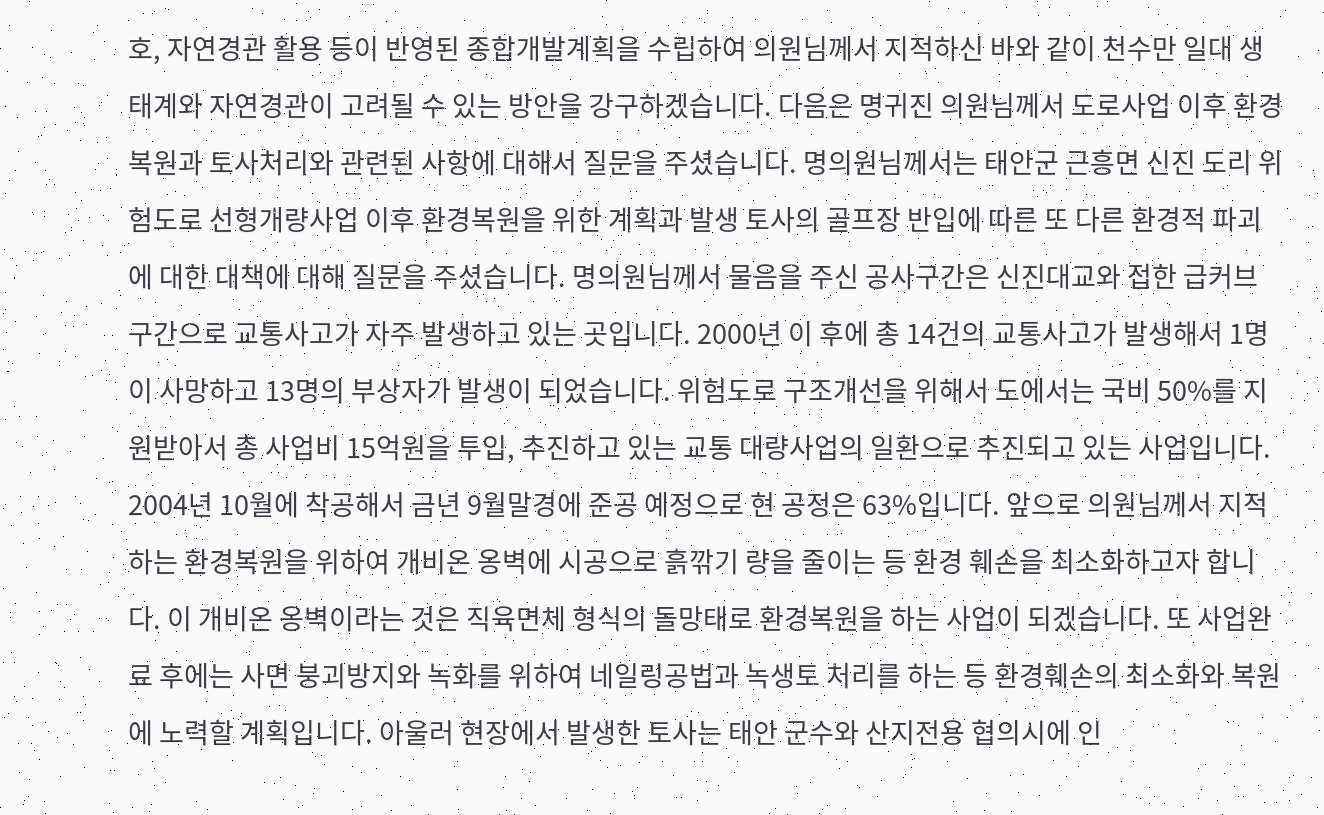호, 자연경관 활용 등이 반영된 종합개발계획을 수립하여 의원님께서 지적하신 바와 같이 천수만 일대 생태계와 자연경관이 고려될 수 있는 방안을 강구하겠습니다. 다음은 명귀진 의원님께서 도로사업 이후 환경복원과 토사처리와 관련된 사항에 대해서 질문을 주셨습니다. 명의원님께서는 태안군 근흥면 신진 도리 위험도로 선형개량사업 이후 환경복원을 위한 계획과 발생 토사의 골프장 반입에 따른 또 다른 환경적 파괴에 대한 대책에 대해 질문을 주셨습니다. 명의원님께서 물음을 주신 공사구간은 신진대교와 접한 급커브 구간으로 교통사고가 자주 발생하고 있는 곳입니다. 2000년 이 후에 총 14건의 교통사고가 발생해서 1명이 사망하고 13명의 부상자가 발생이 되었습니다. 위험도로 구조개선을 위해서 도에서는 국비 50%를 지원받아서 총 사업비 15억원을 투입, 추진하고 있는 교통 대량사업의 일환으로 추진되고 있는 사업입니다. 2004년 10월에 착공해서 금년 9월말경에 준공 예정으로 현 공정은 63%입니다. 앞으로 의원님께서 지적하는 환경복원을 위하여 개비온 옹벽에 시공으로 흙깎기 량을 줄이는 등 환경 훼손을 최소화하고자 합니다. 이 개비온 옹벽이라는 것은 직육면체 형식의 돌망태로 환경복원을 하는 사업이 되겠습니다. 또 사업완료 후에는 사면 붕괴방지와 녹화를 위하여 네일링공법과 녹생토 처리를 하는 등 환경훼손의 최소화와 복원에 노력할 계획입니다. 아울러 현장에서 발생한 토사는 태안 군수와 산지전용 협의시에 인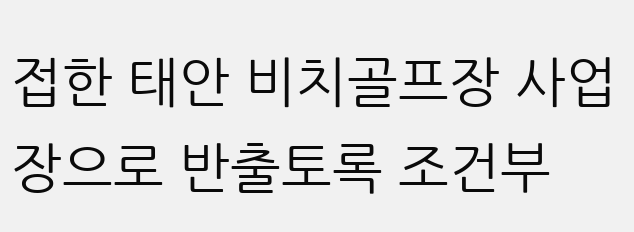접한 태안 비치골프장 사업장으로 반출토록 조건부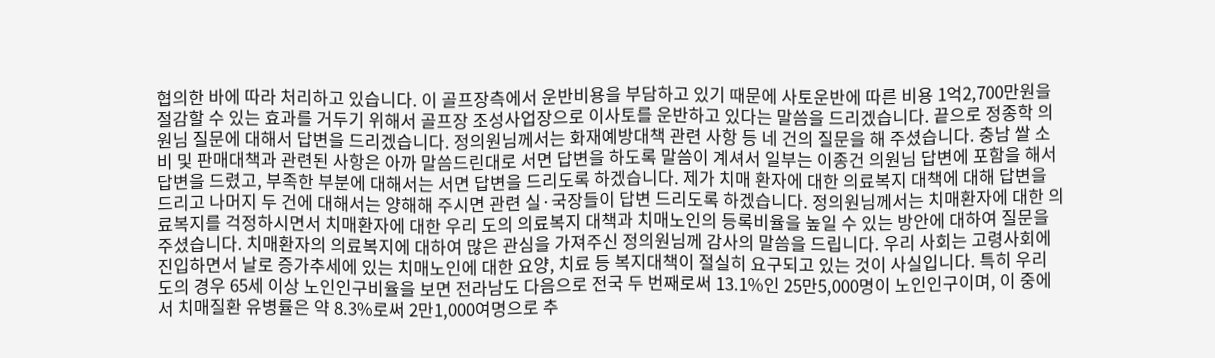협의한 바에 따라 처리하고 있습니다. 이 골프장측에서 운반비용을 부담하고 있기 때문에 사토운반에 따른 비용 1억2,700만원을 절감할 수 있는 효과를 거두기 위해서 골프장 조성사업장으로 이사토를 운반하고 있다는 말씀을 드리겠습니다. 끝으로 정종학 의원님 질문에 대해서 답변을 드리겠습니다. 정의원님께서는 화재예방대책 관련 사항 등 네 건의 질문을 해 주셨습니다. 충남 쌀 소비 및 판매대책과 관련된 사항은 아까 말씀드린대로 서면 답변을 하도록 말씀이 계셔서 일부는 이종건 의원님 답변에 포함을 해서 답변을 드렸고, 부족한 부분에 대해서는 서면 답변을 드리도록 하겠습니다. 제가 치매 환자에 대한 의료복지 대책에 대해 답변을 드리고 나머지 두 건에 대해서는 양해해 주시면 관련 실·국장들이 답변 드리도록 하겠습니다. 정의원님께서는 치매환자에 대한 의료복지를 걱정하시면서 치매환자에 대한 우리 도의 의료복지 대책과 치매노인의 등록비율을 높일 수 있는 방안에 대하여 질문을 주셨습니다. 치매환자의 의료복지에 대하여 많은 관심을 가져주신 정의원님께 감사의 말씀을 드립니다. 우리 사회는 고령사회에 진입하면서 날로 증가추세에 있는 치매노인에 대한 요양, 치료 등 복지대책이 절실히 요구되고 있는 것이 사실입니다. 특히 우리 도의 경우 65세 이상 노인인구비율을 보면 전라남도 다음으로 전국 두 번째로써 13.1%인 25만5,000명이 노인인구이며, 이 중에서 치매질환 유병률은 약 8.3%로써 2만1,000여명으로 추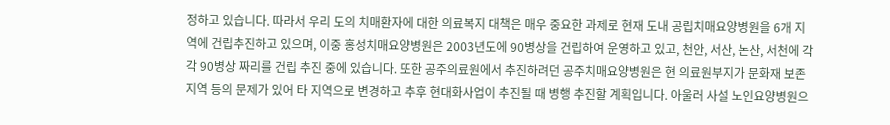정하고 있습니다. 따라서 우리 도의 치매환자에 대한 의료복지 대책은 매우 중요한 과제로 현재 도내 공립치매요양병원을 6개 지역에 건립추진하고 있으며, 이중 홍성치매요양병원은 2003년도에 90병상을 건립하여 운영하고 있고, 천안, 서산, 논산, 서천에 각각 90병상 짜리를 건립 추진 중에 있습니다. 또한 공주의료원에서 추진하려던 공주치매요양병원은 현 의료원부지가 문화재 보존지역 등의 문제가 있어 타 지역으로 변경하고 추후 현대화사업이 추진될 때 병행 추진할 계획입니다. 아울러 사설 노인요양병원으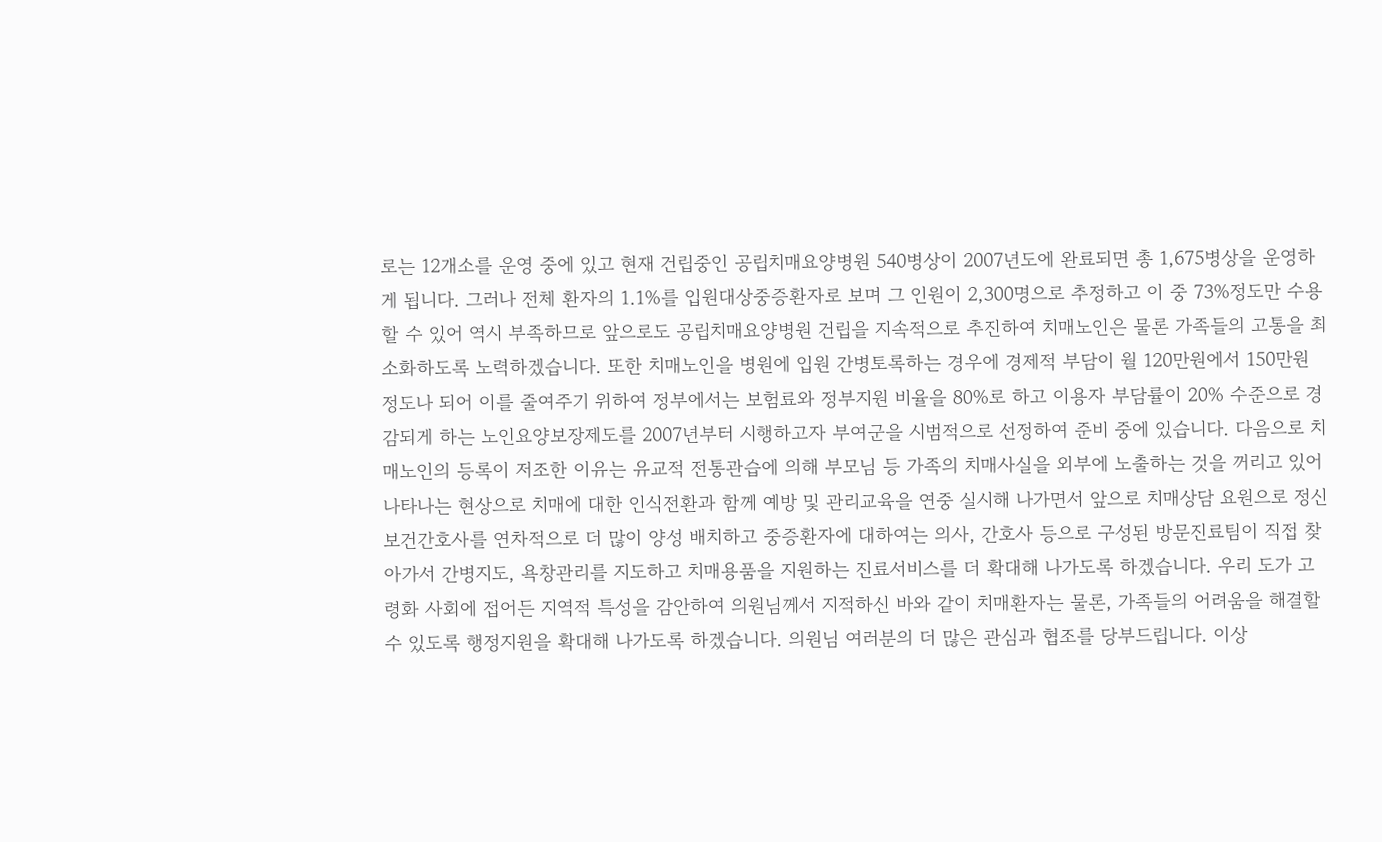로는 12개소를 운영 중에 있고 현재 건립중인 공립치매요양병원 540병상이 2007년도에 완료되면 총 1,675병상을 운영하게 됩니다. 그러나 전체 환자의 1.1%를 입원대상중증환자로 보며 그 인원이 2,300명으로 추정하고 이 중 73%정도만 수용할 수 있어 역시 부족하므로 앞으로도 공립치매요양병원 건립을 지속적으로 추진하여 치매노인은 물론 가족들의 고통을 최소화하도록 노력하겠습니다. 또한 치매노인을 병원에 입원 간병토록하는 경우에 경제적 부담이 월 120만원에서 150만원 정도나 되어 이를 줄여주기 위하여 정부에서는 보험료와 정부지원 비율을 80%로 하고 이용자 부담률이 20% 수준으로 경감되게 하는 노인요양보장제도를 2007년부터 시행하고자 부여군을 시범적으로 선정하여 준비 중에 있습니다. 다음으로 치매노인의 등록이 저조한 이유는 유교적 전통관습에 의해 부모님 등 가족의 치매사실을 외부에 노출하는 것을 꺼리고 있어 나타나는 현상으로 치매에 대한 인식전환과 함께 예방 및 관리교육을 연중 실시해 나가면서 앞으로 치매상담 요원으로 정신보건간호사를 연차적으로 더 많이 양성 배치하고 중증환자에 대하여는 의사, 간호사 등으로 구성된 방문진료팀이 직접 찾아가서 간병지도, 욕창관리를 지도하고 치매용품을 지원하는 진료서비스를 더 확대해 나가도록 하겠습니다. 우리 도가 고령화 사회에 접어든 지역적 특성을 감안하여 의원님께서 지적하신 바와 같이 치매환자는 물론, 가족들의 어려움을 해결할 수 있도록 행정지원을 확대해 나가도록 하겠습니다. 의원님 여러분의 더 많은 관심과 협조를 당부드립니다. 이상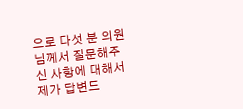으로 다섯 분 의원님께서 질문해주신 사항에 대해서 제가 답변드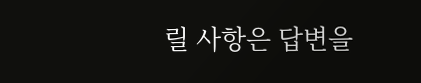릴 사항은 답변을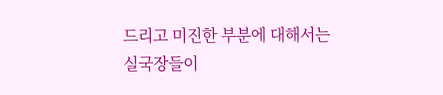드리고 미진한 부분에 대해서는 실국장들이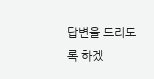답변을 드리도록 하겠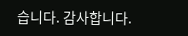습니다. 감사합니다.